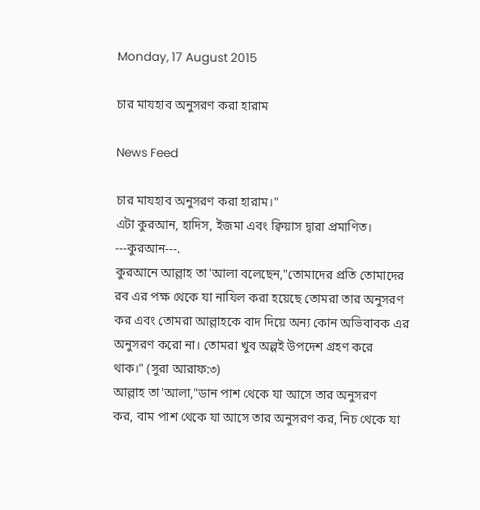Monday, 17 August 2015

চার মাযহাব অনুসরণ করা হারাম

News Feed

চার মাযহাব অনুসরণ করা হারাম।"
এটা কুরআন, হাদিস, ইজমা এবং ক্বিয়াস দ্বারা প্রমাণিত।
---কুরআন---.
কুরআনে আল্লাহ তা'আলা বলেছেন,"তোমাদের প্রতি তোমাদের
রব এর পক্ষ থেকে যা নাযিল করা হয়েছে তোমরা তার অনুসরণ
কর এবং তোমরা আল্লাহকে বাদ দিয়ে অন্য কোন অভিবাবক এর
অনুসরণ করো না। তোমরা খুব অল্পই উপদেশ গ্রহণ করে
থাক।" (সুরা আরাফ:৩)
আল্লাহ তা'আলা,"ডান পাশ থেকে যা আসে তার অনুসরণ
কর, বাম পাশ থেকে যা আসে তার অনুসরণ কর, নিচ থেকে যা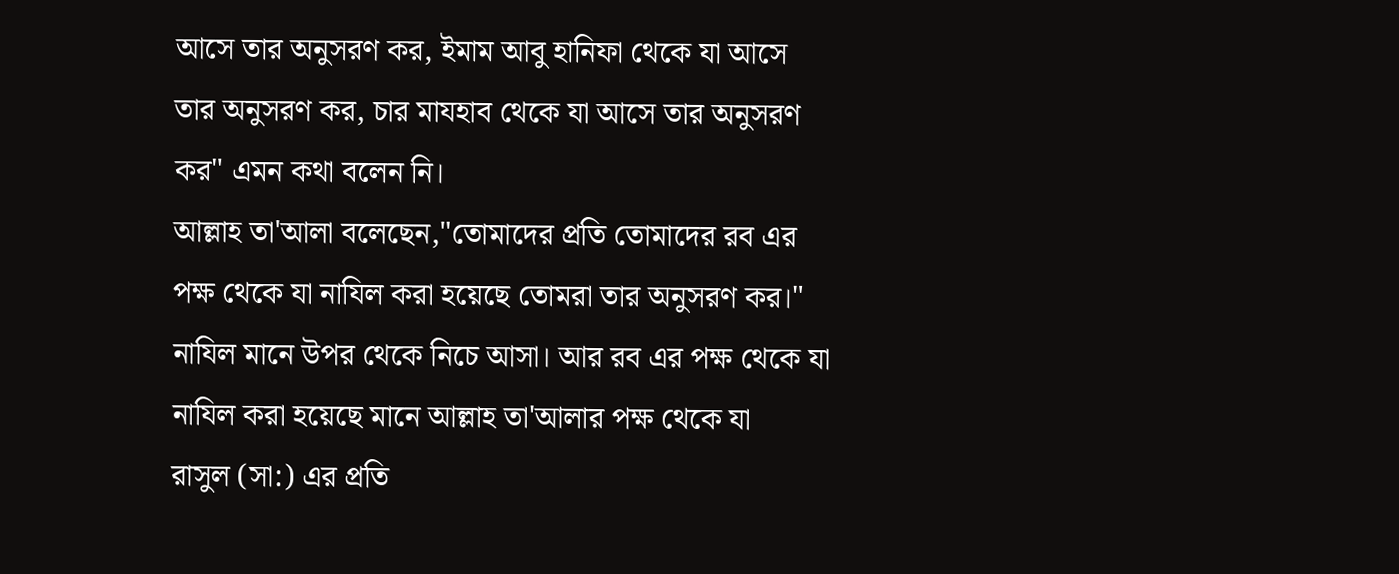আসে তার অনুসরণ কর, ইমাম আবু হানিফা থেকে যা আসে
তার অনুসরণ কর, চার মাযহাব থেকে যা আসে তার অনুসরণ
কর" এমন কথা বলেন নি।
আল্লাহ তা'আলা বলেছেন,"তোমাদের প্রতি তোমাদের রব এর
পক্ষ থেকে যা নাযিল করা হয়েছে তোমরা তার অনুসরণ কর।"
নাযিল মানে উপর থেকে নিচে আসা। আর রব এর পক্ষ থেকে যা
নাযিল করা হয়েছে মানে আল্লাহ তা'আলার পক্ষ থেকে যা
রাসুল (সা:) এর প্রতি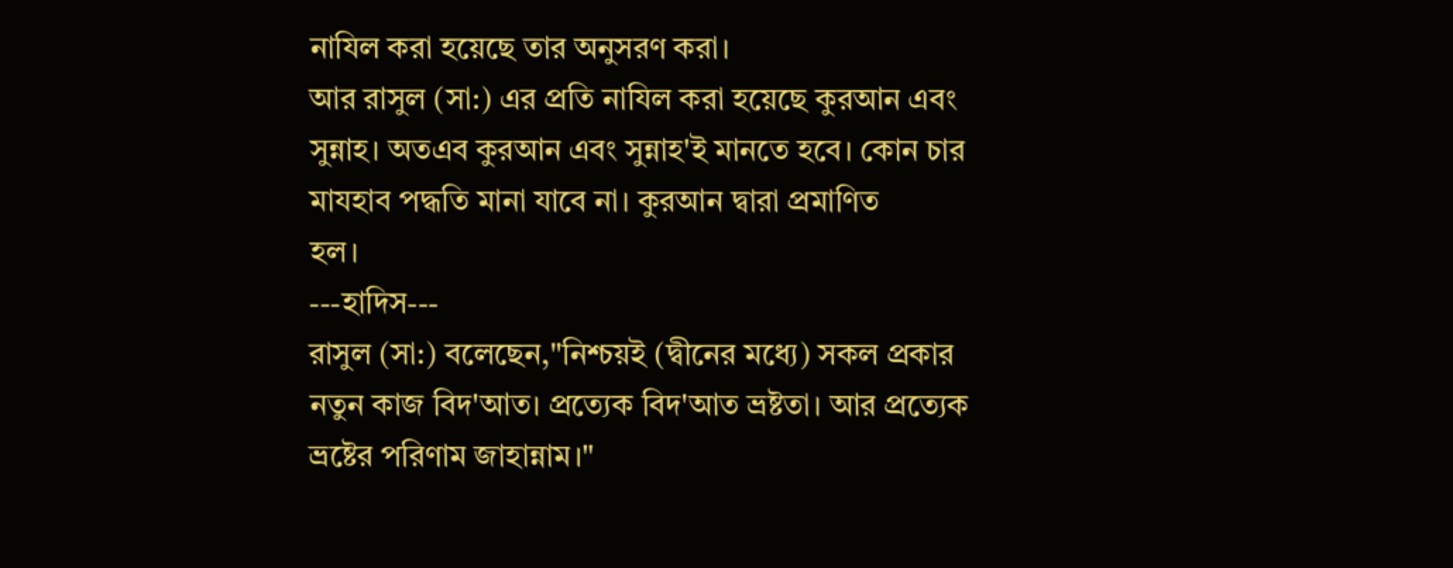নাযিল করা হয়েছে তার অনুসরণ করা।
আর রাসুল (সা:) এর প্রতি নাযিল করা হয়েছে কুরআন এবং
সুন্নাহ। অতএব কুরআন এবং সুন্নাহ'ই মানতে হবে। কোন চার
মাযহাব পদ্ধতি মানা যাবে না। কুরআন দ্বারা প্রমাণিত
হল।
---হাদিস---
রাসুল (সা:) বলেছেন,"নিশ্চয়ই (দ্বীনের মধ্যে) সকল প্রকার
নতুন কাজ বিদ'আত। প্রত্যেক বিদ'আত ভ্রষ্টতা। আর প্রত্যেক
ভ্রষ্টের পরিণাম জাহান্নাম।"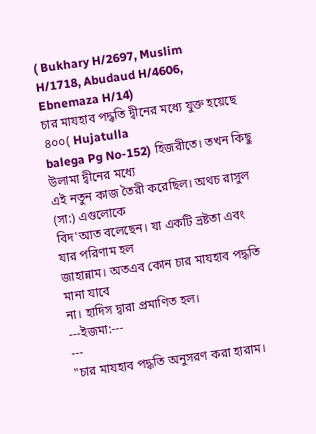( Bukhary H/2697, Muslim
H/1718, Abudaud H/4606, Ebnemaza H/14)
চার মাযহাব পদ্ধতি দ্বীনের মধ্যে যুক্ত হয়েছে ৪০০( Hujatulla
balega Pg No-152) হিজরীতে। তখন কিছু উলামা দ্বীনের মধ্যে
এই নতুন কাজ তৈরী করেছিল। অথচ রাসুল (সা:) এগুলোকে
বিদ'আত বলেছেন। যা একটি ভ্রষ্টতা এবং যার পরিণাম হল
জাহান্নাম। অতএব কোন চার মাযহাব পদ্ধতি মানা যাবে
না। হাদিস দ্বারা প্রমাণিত হল।
---ইজমা:---
---
"চার মাযহাব পদ্ধতি অনুসরণ করা হারাম।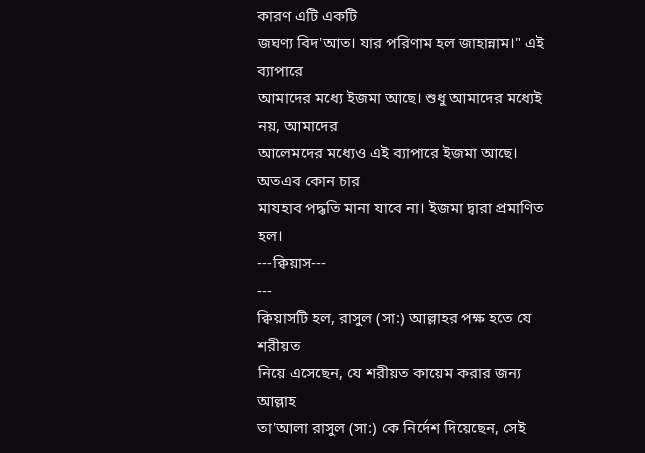কারণ এটি একটি
জঘণ্য বিদ'আত। যার পরিণাম হল জাহান্নাম।" এই ব্যাপারে
আমাদের মধ্যে ইজমা আছে। শুধু আমাদের মধ্যেই নয়, আমাদের
আলেমদের মধ্যেও এই ব্যাপারে ইজমা আছে। অতএব কোন চার
মাযহাব পদ্ধতি মানা যাবে না। ইজমা দ্বারা প্রমাণিত
হল।
---ক্বিয়াস---
---
ক্বিয়াসটি হল, রাসুল (সা:) আল্লাহর পক্ষ হতে যে শরীয়ত
নিয়ে এসেছেন, যে শরীয়ত কায়েম করার জন্য আল্লাহ
তা'আলা রাসুল (সা:) কে নির্দেশ দিয়েছেন, সেই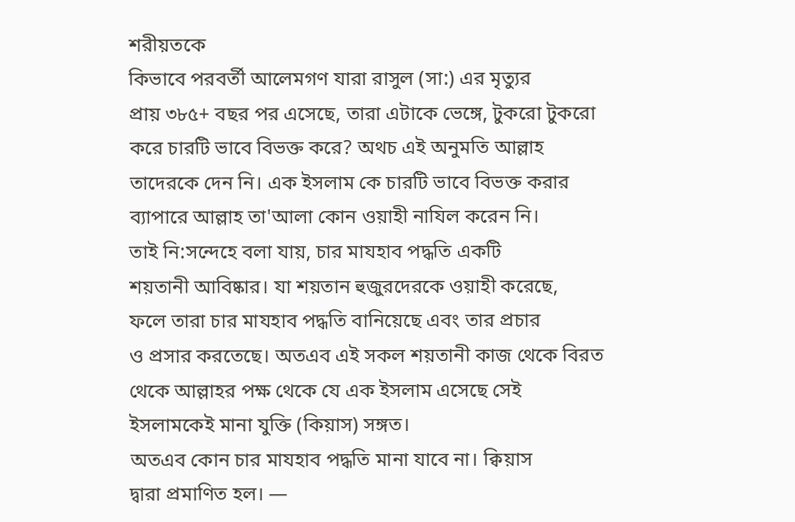শরীয়তকে
কিভাবে পরবর্তী আলেমগণ যারা রাসুল (সা:) এর মৃত্যুর
প্রায় ৩৮৫+ বছর পর এসেছে, তারা এটাকে ভেঙ্গে, টুকরো টুকরো
করে চারটি ভাবে বিভক্ত করে? অথচ এই অনুমতি আল্লাহ
তাদেরকে দেন নি। এক ইসলাম কে চারটি ভাবে বিভক্ত করার
ব্যাপারে আল্লাহ তা'আলা কোন ওয়াহী নাযিল করেন নি।
তাই নি:সন্দেহে বলা যায়, চার মাযহাব পদ্ধতি একটি
শয়তানী আবিষ্কার। যা শয়তান হুজুরদেরকে ওয়াহী করেছে,
ফলে তারা চার মাযহাব পদ্ধতি বানিয়েছে এবং তার প্রচার
ও প্রসার করতেছে। অতএব এই সকল শয়তানী কাজ থেকে বিরত
থেকে আল্লাহর পক্ষ থেকে যে এক ইসলাম এসেছে সেই
ইসলামকেই মানা যুক্তি (কিয়াস) সঙ্গত।
অতএব কোন চার মাযহাব পদ্ধতি মানা যাবে না। ক্বিয়াস
দ্বারা প্রমাণিত হল। —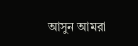আসুন আমরা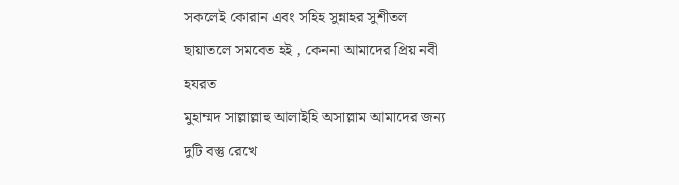সকলেই কোরান এবং সহিহ সুন্নাহর সুশীতল
ছায়াতলে সমবেত হই , কেননা আমাদের প্রিয় নবী হযরত
মুহাম্মদ সাল্লাল্লাহু আলাইহি অসাল্লাম আমাদের জন্য
দুটি বস্তু রেখে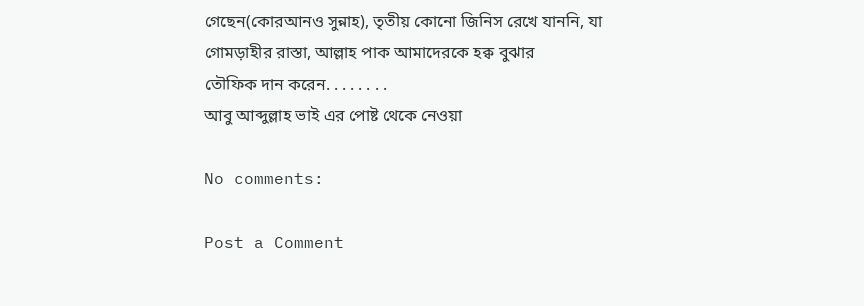গেছেন(কোরআনও সুন্নাহ), তৃতীয় কোনো জিনিস রেখে যাননি, যা
গোমড়াহীর রাস্তা, আল্লাহ পাক আমাদেরকে হক্ব বুঝার
তৌফিক দান করেন. . . . . . . .
আবু আব্দুল্লাহ ভাই এর পোষ্ট থেকে নেওয়া

No comments:

Post a Comment